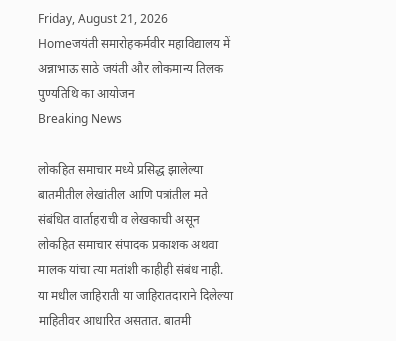Friday, August 21, 2026
Homeजयंती समारोहकर्मवीर महाविद्यालय में अन्नाभाऊ साठे जयंती और लोकमान्य तिलक पुण्यतिथि का आयोजन
Breaking News

लोकहित समाचार मध्ये प्रसिद्ध झालेल्या बातमीतील लेखांतील आणि पत्रांतील मते संबंधित वार्ताहराची व लेखकाची असून लोकहित समाचार संपादक प्रकाशक अथवा मालक यांचा त्या मतांशी काहीही संबंध नाही. या मधील जाहिराती या जाहिरातदाराने दिलेल्या माहितीवर आधारित असतात. बातमी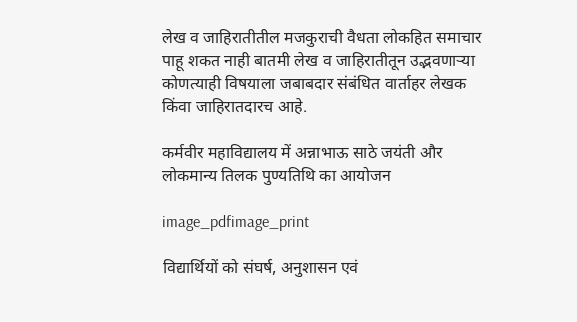लेख व जाहिरातीतील मजकुराची वैधता लोकहित समाचार पाहू शकत नाही बातमी लेख व जाहिरातीतून उद्भवणाऱ्या कोणत्याही विषयाला जबाबदार संबंधित वार्ताहर लेखक किंवा जाहिरातदारच आहे.

कर्मवीर महाविद्यालय में अन्नाभाऊ साठे जयंती और लोकमान्य तिलक पुण्यतिथि का आयोजन

image_pdfimage_print

विद्यार्थियों को संघर्ष, अनुशासन एवं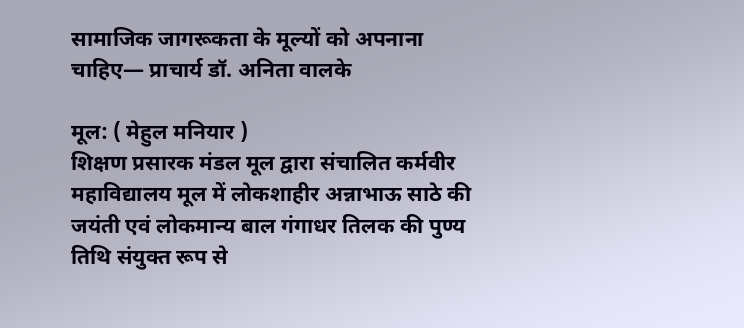सामाजिक जागरूकता के मूल्यों को अपनाना चाहिए— प्राचार्य डॉ. अनिता वालके

मूल: ( मेहुल मनियार )
शिक्षण प्रसारक मंडल मूल द्वारा संचालित कर्मवीर महाविद्यालय मूल में लोकशाहीर अन्नाभाऊ साठे की जयंती एवं लोकमान्य बाल गंगाधर तिलक की पुण्य तिथि संयुक्त रूप से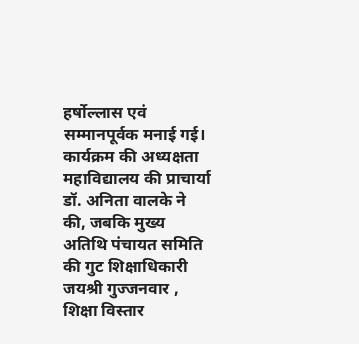हर्षोल्लास एवं सम्मानपूर्वक मनाई गई। कार्यक्रम की अध्यक्षता महाविद्यालय की प्राचार्या डॉ. अनिता वालके ने की, जबकि मुख्य अतिथि पंचायत समिति की गुट शिक्षाधिकारी जयश्री गुज्जनवार , शिक्षा विस्तार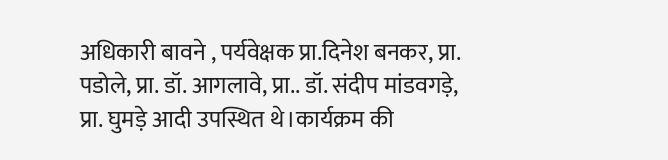अधिकारी बावने , पर्यवेक्षक प्रा.दिनेश बनकर, प्रा. पडोले, प्रा. डॉ. आगलावे, प्रा.. डॉ. संदीप मांडवगड़े, प्रा. घुमड़े आदी उपस्थित थे।कार्यक्रम की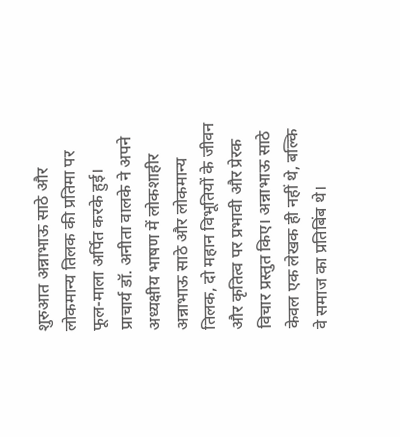शुरुआत अन्नाभाऊ साठे और लोकमान्य तिलक की प्रतिमा पर फूल-माला अर्पित करके हुई।
प्राचार्य डॉ. अनीता वालके ने अपने अध्यक्षीय भाषण में लोकशाहीर अन्नाभाऊ साठे और लोकमान्य तिलक, दो महान विभूतियों के जीवन और कृतित्व पर प्रभावी और प्रेरक विचार प्रस्तुत किए। अन्नाभाऊ साठे केवल एक लेखक ही नहीं थे, बल्कि वे समाज का प्रतिबिंब थे।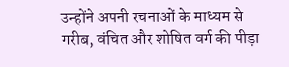उन्होंने अपनी रचनाओं के माध्यम से गरीब, वंचित और शोषित वर्ग की पीड़ा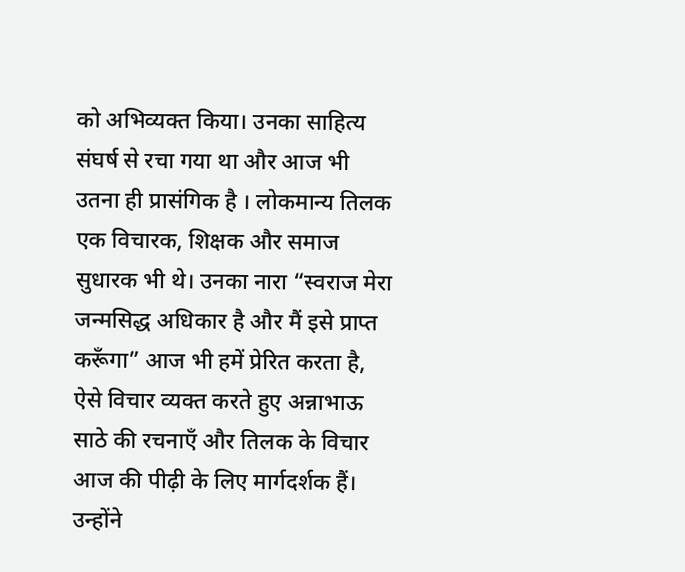को अभिव्यक्त किया। उनका साहित्य संघर्ष से रचा गया था और आज भी उतना ही प्रासंगिक है । लोकमान्य तिलक एक विचारक, शिक्षक और समाज सुधारक भी थे। उनका नारा “स्वराज मेरा जन्मसिद्ध अधिकार है और मैं इसे प्राप्त करूँगा” आज भी हमें प्रेरित करता है, ऐसे विचार व्यक्त करते हुए अन्नाभाऊ साठे की रचनाएँ और तिलक के विचार आज की पीढ़ी के लिए मार्गदर्शक हैं। उन्होंने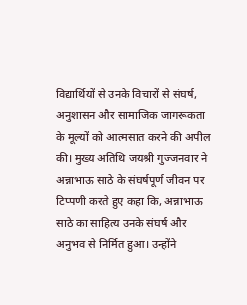विद्यार्थियों से उनके विचारों से संघर्ष, अनुशासन और सामाजिक जागरूकता के मूल्यों को आत्मसात करने की अपील की। मुख्य अतिथि जयश्री गुज्जनवार ने अन्नाभाऊ साठे के संघर्षपूर्ण जीवन पर टिप्पणी करते हुए कहा कि, अन्नाभाऊ साठे का साहित्य उनके संघर्ष और अनुभव से निर्मित हुआ। उन्होंने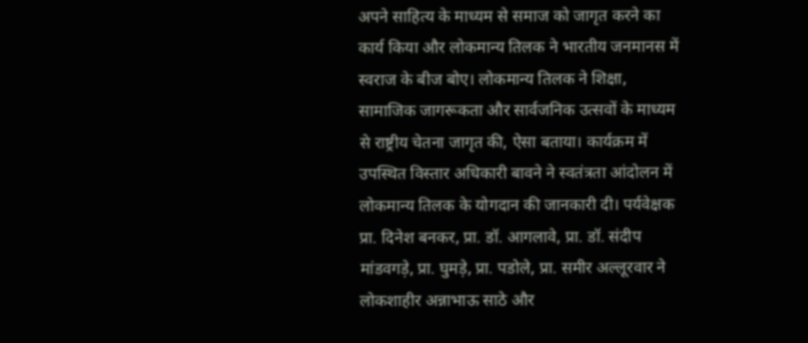अपने साहित्य के माध्यम से समाज को जागृत करने का कार्य किया और लोकमान्य तिलक ने भारतीय जनमानस में स्वराज के बीज बोए। लोकमान्य तिलक ने शिक्षा, सामाजिक जागरूकता और सार्वजनिक उत्सवों के माध्यम से राष्ट्रीय चेतना जागृत की, ऐसा बताया। कार्यक्रम में उपस्थित विस्तार अधिकारी बावने ने स्वतंत्रता आंदोलन में लोकमान्य तिलक के योगदान की जानकारी दी। पर्यवेक्षक प्रा. दिनेश बनकर, प्रा. डॉ. आगलावे, प्रा. डॉ. संदीप मांडवगड़े, प्रा. घुमड़े, प्रा. पडोले, प्रा. समीर अल्लूरवार ने लोकशाहीर अन्नाभाऊ साठे और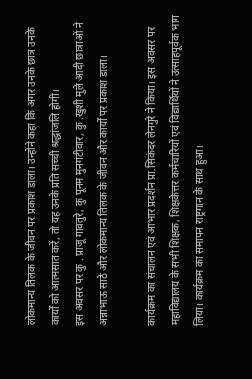लोकमान्य तिलक के जीवन पर प्रकाश डाला। उन्होंने कहा कि अगर उनके छात्र उनके कार्यों को आत्मसात करें, तो यह उनके प्रति सच्ची श्रद्धांजलि होगी।
इस अवसर पर कु . प्राजू गावतुरे, कु पूनम मुनगंटीवार, कु .खुशी मुले आदी छात्राओं ने अन्नाभाऊ साठे और लोकमान्य तिलक के जीवन और कार्यों पर प्रकाश डाला।

कार्यक्रम का संचालन एवं आभार प्रदर्शन प्रा.सिकंदर लेनगुरे ने किया। इस अवसर पर महाविद्यालय के सभी शिक्षक, शिक्षकेत्तर कर्मचारियों एवं विद्यार्थियों ने उत्साहपूर्वक भाग लिया। कार्यक्रम का समापन राष्ट्रगान के साथ हुआ।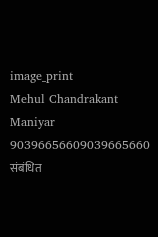image_print
Mehul Chandrakant Maniyar
90396656609039665660
संबंधित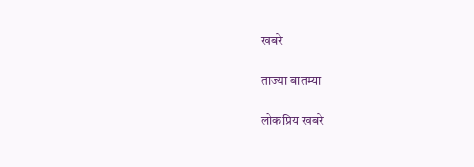खबरे

ताज्या बातम्या

लोकप्रिय खबरे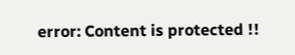error: Content is protected !!